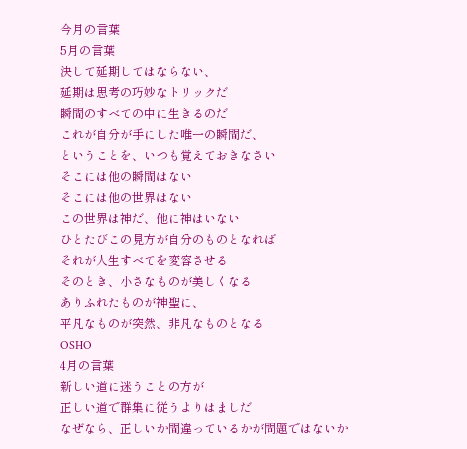今月の言葉
5月の言葉
決して延期してはならない、
延期は思考の巧妙なトリックだ
瞬間のすべての中に生きるのだ
これが自分が手にした唯一の瞬間だ、
ということを、いつも覚えておきなさい
そこには他の瞬間はない
そこには他の世界はない
この世界は神だ、他に神はいない
ひとたびこの見方が自分のものとなれば
それが人生すべてを変容させる
そのとき、小さなものが美しくなる
ありふれたものが神聖に、
平凡なものが突然、非凡なものとなる
OSHO
4月の言葉
新しい道に迷うことの方が
正しい道で群集に従うよりはましだ
なぜなら、正しいか間違っているかが問題ではないか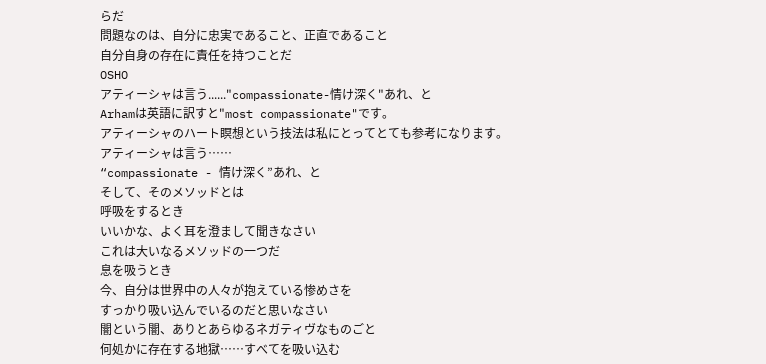らだ
問題なのは、自分に忠実であること、正直であること
自分自身の存在に責任を持つことだ
OSHO
アティーシャは言う......"compassionate-情け深く"あれ、と
Arhamは英語に訳すと"most compassionate"です。
アティーシャのハート瞑想という技法は私にとってとても参考になります。
アティーシャは言う……
“compassionate - 情け深く”あれ、と
そして、そのメソッドとは
呼吸をするとき
いいかな、よく耳を澄まして聞きなさい
これは大いなるメソッドの一つだ
息を吸うとき
今、自分は世界中の人々が抱えている惨めさを
すっかり吸い込んでいるのだと思いなさい
闇という闇、ありとあらゆるネガティヴなものごと
何処かに存在する地獄……すべてを吸い込む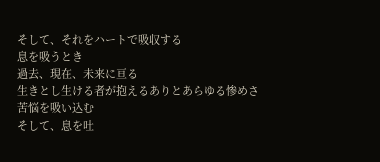そして、それをハートで吸収する
息を吸うとき
過去、現在、未来に亘る
生きとし生ける者が抱えるありとあらゆる惨めさ
苦悩を吸い込む
そして、息を吐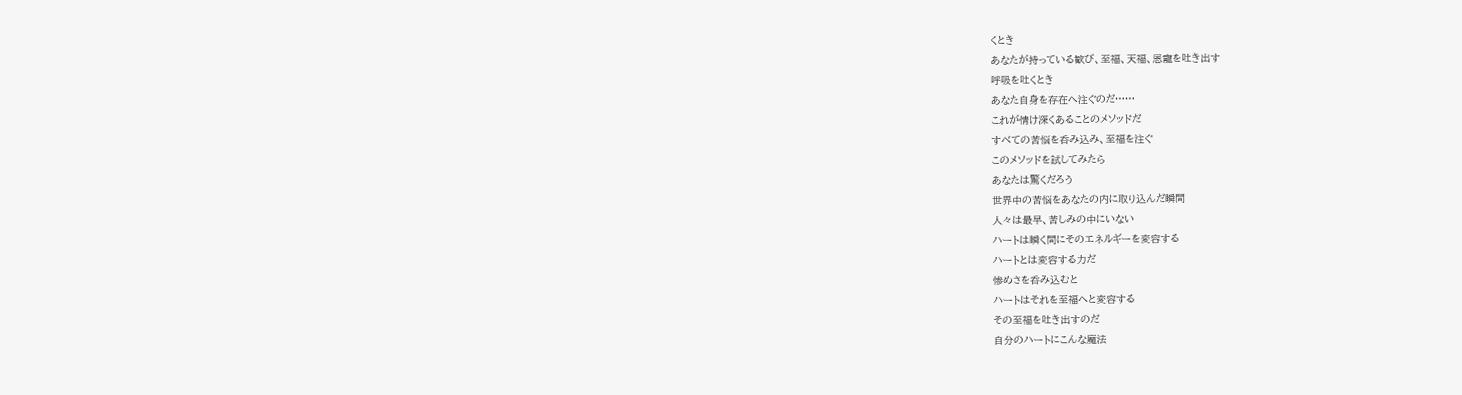くとき
あなたが持っている歓び、至福、天福、恩寵を吐き出す
呼吸を吐くとき
あなた自身を存在へ注ぐのだ……
これが情け深くあることのメソッドだ
すべての苦悩を呑み込み、至福を注ぐ
このメソッドを試してみたら
あなたは驚くだろう
世界中の苦悩をあなたの内に取り込んだ瞬間
人々は最早、苦しみの中にいない
ハートは瞬く間にそのエネルギーを変容する
ハートとは変容する力だ
惨めさを呑み込むと
ハートはそれを至福へと変容する
その至福を吐き出すのだ
自分のハートにこんな魔法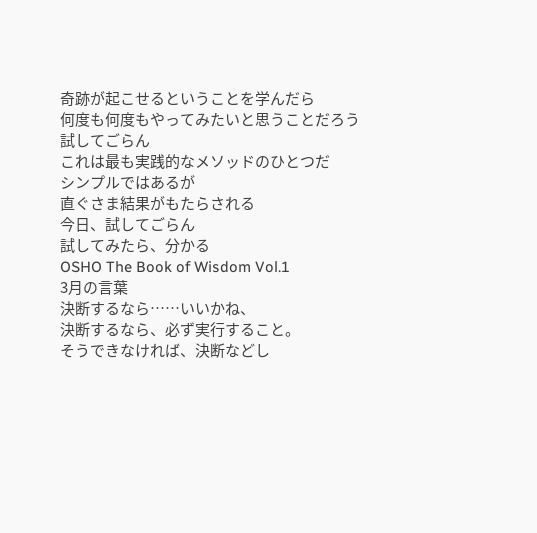奇跡が起こせるということを学んだら
何度も何度もやってみたいと思うことだろう
試してごらん
これは最も実践的なメソッドのひとつだ
シンプルではあるが
直ぐさま結果がもたらされる
今日、試してごらん
試してみたら、分かる
OSHO The Book of Wisdom Vol.1
3月の言葉
決断するなら……いいかね、
決断するなら、必ず実行すること。
そうできなければ、決断などし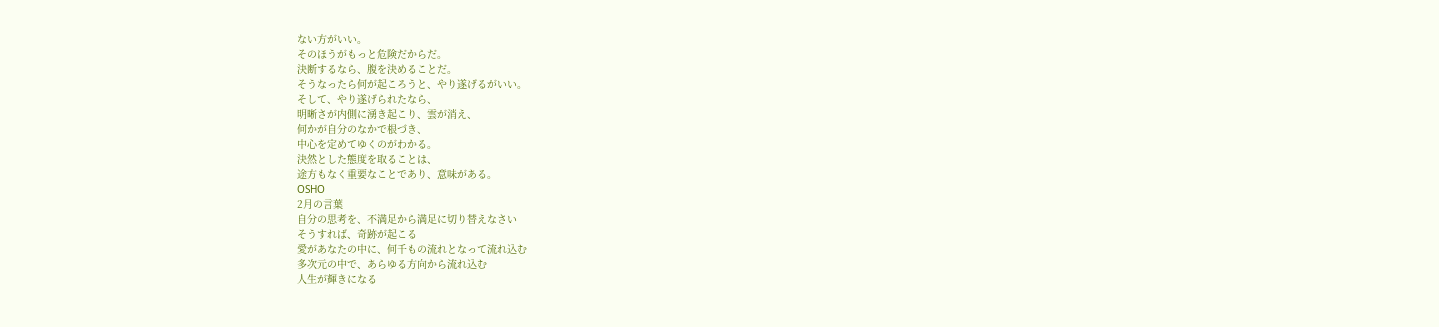ない方がいい。
そのほうがもっと危険だからだ。
決断するなら、腹を決めることだ。
そうなったら何が起ころうと、やり遂げるがいい。
そして、やり遂げられたなら、
明晰さが内側に湧き起こり、雲が消え、
何かが自分のなかで根づき、
中心を定めてゆくのがわかる。
決然とした態度を取ることは、
途方もなく重要なことであり、意味がある。
OSHO
2月の言葉
自分の思考を、不満足から満足に切り替えなさい
そうすれば、奇跡が起こる
愛があなたの中に、何千もの流れとなって流れ込む
多次元の中で、あらゆる方向から流れ込む
人生が輝きになる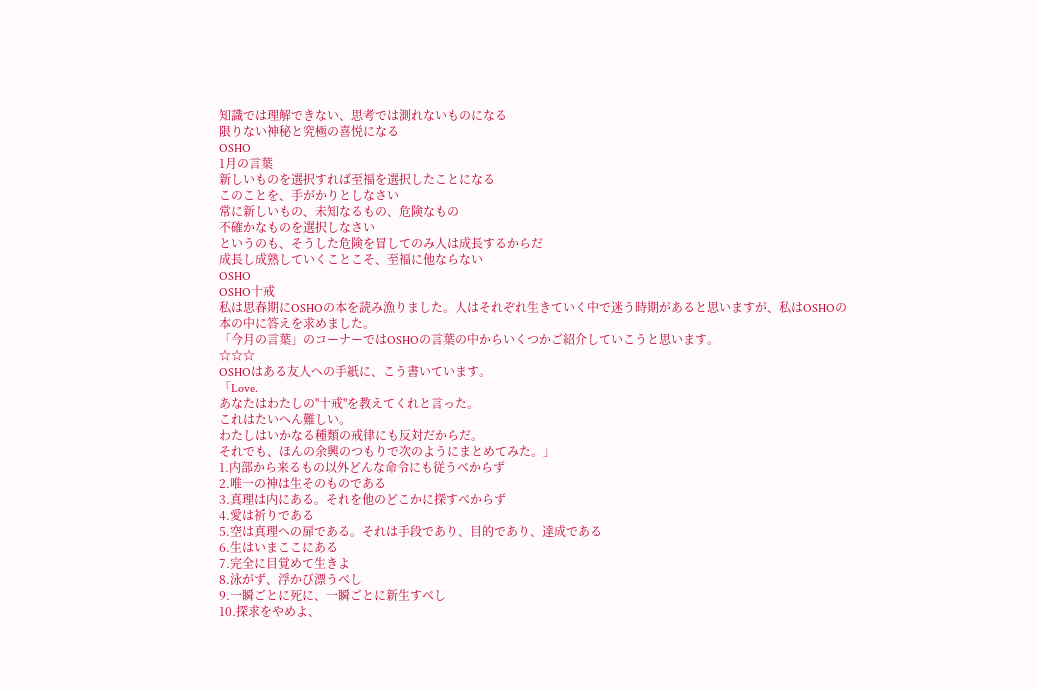知識では理解できない、思考では測れないものになる
限りない神秘と究極の喜悦になる
OSHO
1月の言葉
新しいものを選択すれば至福を選択したことになる
このことを、手がかりとしなさい
常に新しいもの、未知なるもの、危険なもの
不確かなものを選択しなさい
というのも、そうした危険を冒してのみ人は成長するからだ
成長し成熟していくことこそ、至福に他ならない
OSHO
OSHO十戒
私は思春期にOSHOの本を読み漁りました。人はそれぞれ生きていく中で迷う時期があると思いますが、私はOSHOの本の中に答えを求めました。
「今月の言葉」のコーナーではOSHOの言葉の中からいくつかご紹介していこうと思います。
☆☆☆
OSHOはある友人への手紙に、こう書いています。
「Love.
あなたはわたしの''十戒''を教えてくれと言った。
これはたいへん難しい。
わたしはいかなる種類の戒律にも反対だからだ。
それでも、ほんの余興のつもりで次のようにまとめてみた。」
1.内部から来るもの以外どんな命令にも従うべからず
2.唯一の神は生そのものである
3.真理は内にある。それを他のどこかに探すべからず
4.愛は祈りである
5.空は真理への扉である。それは手段であり、目的であり、達成である
6.生はいまここにある
7.完全に目覚めて生きよ
8.泳がず、浮かび漂うべし
9.一瞬ごとに死に、一瞬ごとに新生すべし
10.探求をやめよ、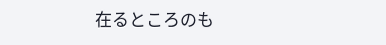在るところのも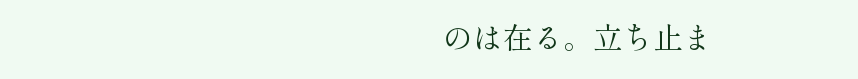のは在る。立ち止ま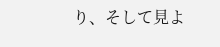り、そして見よ